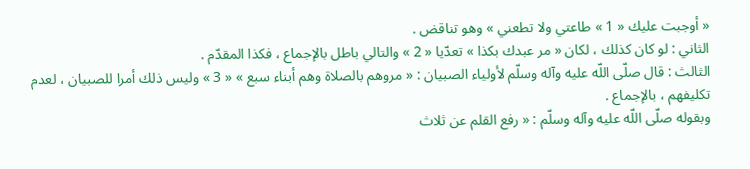« أوجبت عليك « 1 » طاعتي ولا تطعني » وهو تناقض .
الثاني : لو كان كذلك ، لكان « مر عبدك بكذا » تعدّيا « 2 » والتالي باطل بالإجماع ، فكذا المقدّم .
الثالث : قال صلّى اللّه عليه وآله وسلّم لأولياء الصبيان : « مروهم بالصلاة وهم أبناء سبع » « 3 » وليس ذلك أمرا للصبيان ، لعدم تكليفهم ، بالإجماع .
وبقوله صلّى اللّه عليه وآله وسلّم : « رفع القلم عن ثلاث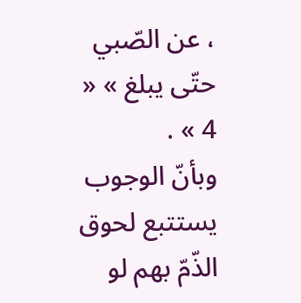، عن الصّبي حتّى يبلغ » « 4 » .
وبأنّ الوجوب يستتبع لحوق الذّمّ بهم لو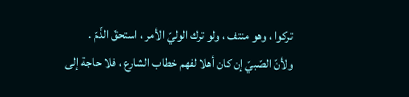تركوا ، وهو منتف ، ولو ترك الوليّ الأمر ، استحقّ الذّمّ .
ولأنّ الصّبيّ إن كان أهلا لفهم خطاب الشارع ، فلا حاجة إلى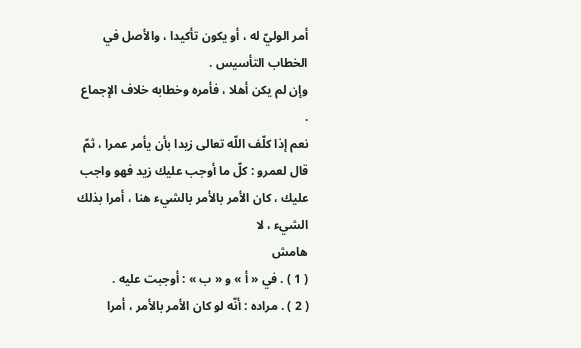أمر الوليّ له ، أو يكون تأكيدا ، والأصل في الخطاب التأسيس .
وإن لم يكن أهلا ، فأمره وخطابه خلاف الإجماع .
نعم إذا كلّف اللّه تعالى زيدا بأن يأمر عمرا ، ثمّ قال لعمرو : كلّ ما أوجب عليك زيد فهو واجب عليك ، كان الأمر بالأمر بالشيء هنا ، أمرا بذلك الشيء ، لا
هامش
( 1 ) . في « أ » و « ب » : أوجبت عليه .
( 2 ) . مراده : أنّه لو كان الأمر بالأمر ، أمرا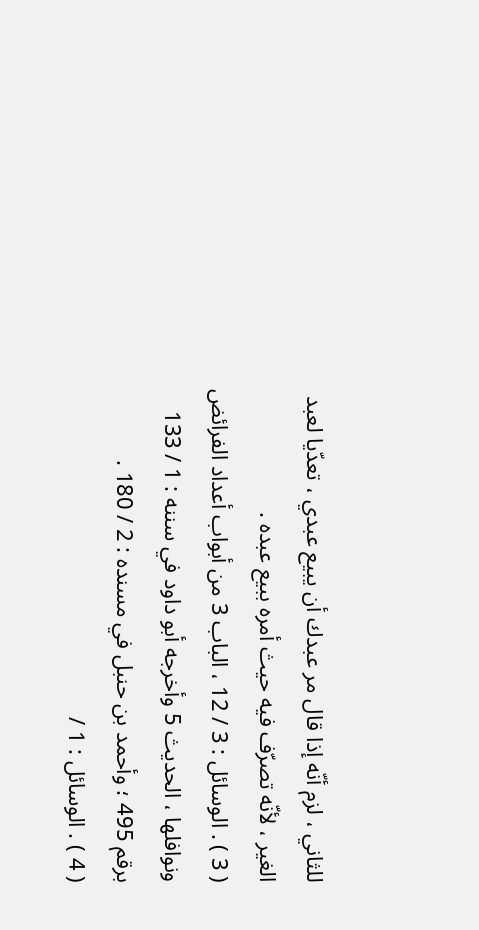للثاني ، لزم أنّه إذا قال مر عبدك أن يبيع عبدي ، تعدّيا لعبد الغير ، لأنّه تصرّف فيه حيث أمره ببيع عبده .
( 3 ) . الوسائل : 3 / 12 ، الباب 3 من أبواب أعداد الفرائض ونوافلها ، الحديث 5 وأخرجه أبو داود في سننه : 1 / 133 برقم 495 ؛ وأحمد بن حنبل في مسنده : 2 / 180 .
( 4 ) . الوسائل : 1 /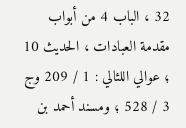32 ، الباب 4 من أبواب مقدمة العبادات ، الحديث 10 ؛ عوالي اللئالي : 1 / 209 وج 3 / 528 ؛ ومسند أحمد بن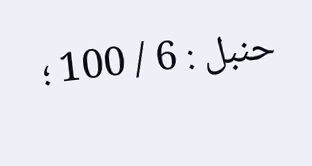حنبل : 6 / 100 ؛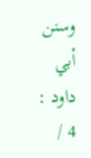وسنن أبي داود : 4 /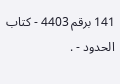141 برقم 4403 - كتاب الحدود - .